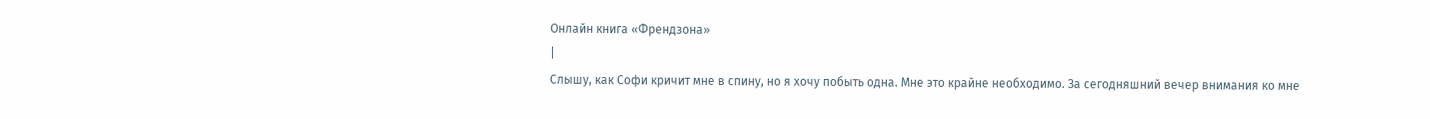Онлайн книга «Френдзона»
|
Слышу, как Софи кричит мне в спину, но я хочу побыть одна. Мне это крайне необходимо. За сегодняшний вечер внимания ко мне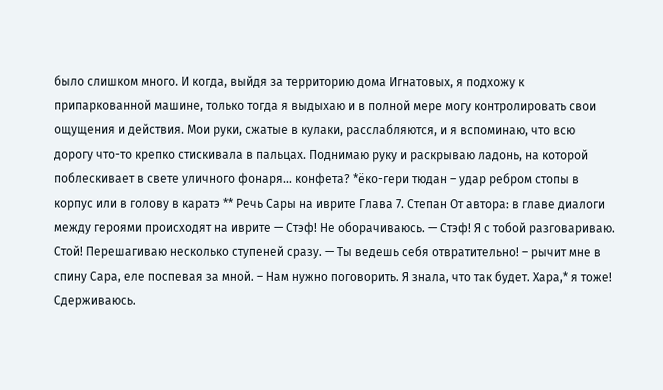было слишком много. И когда, выйдя за территорию дома Игнатовых, я подхожу к припаркованной машине, только тогда я выдыхаю и в полной мере могу контролировать свои ощущения и действия. Мои руки, сжатые в кулаки, расслабляются, и я вспоминаю, что всю дорогу что-то крепко стискивала в пальцах. Поднимаю руку и раскрываю ладонь, на которой поблескивает в свете уличного фонаря… конфета? *ёко-гери тюдан – удар ребром стопы в корпус или в голову в каратэ ** Речь Сары на иврите Глава 7. Степан От автора: в главе диалоги между героями происходят на иврите — Стэф! Не оборачиваюсь. — Стэф! Я с тобой разговариваю. Стой! Перешагиваю несколько ступеней сразу. — Ты ведешь себя отвратительно! – рычит мне в спину Сара, еле поспевая за мной. – Нам нужно поговорить. Я знала, что так будет. Хара,* я тоже! Сдерживаюсь.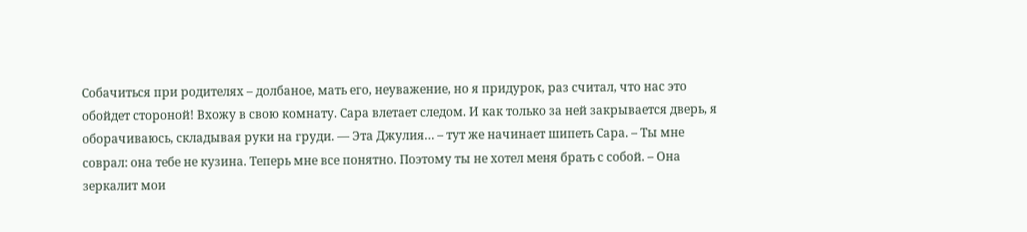Собачиться при родителях – долбаное, мать его, неуважение, но я придурок, раз считал, что нас это обойдет стороной! Вхожу в свою комнату. Сара влетает следом. И как только за ней закрывается дверь, я оборачиваюсь, складывая руки на груди. — Эта Джулия… – тут же начинает шипеть Сара. – Ты мне соврал: она тебе не кузина. Теперь мне все понятно. Поэтому ты не хотел меня брать с собой. – Она зеркалит мои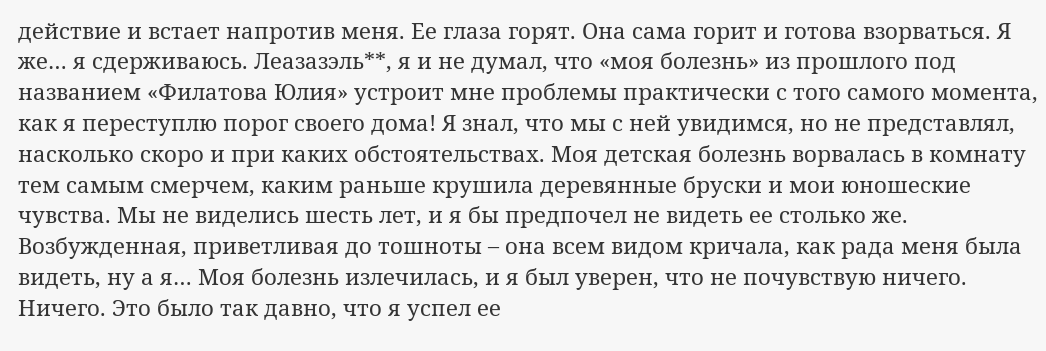действие и встает напротив меня. Ее глаза горят. Она сама горит и готова взорваться. Я же… я сдерживаюсь. Леазазэль**, я и не думал, что «моя болезнь» из прошлого под названием «Филатова Юлия» устроит мне проблемы практически с того самого момента, как я переступлю порог своего дома! Я знал, что мы с ней увидимся, но не представлял, насколько скоро и при каких обстоятельствах. Моя детская болезнь ворвалась в комнату тем самым смерчем, каким раньше крушила деревянные бруски и мои юношеские чувства. Мы не виделись шесть лет, и я бы предпочел не видеть ее столько же. Возбужденная, приветливая до тошноты – она всем видом кричала, как рада меня была видеть, ну а я… Моя болезнь излечилась, и я был уверен, что не почувствую ничего. Ничего. Это было так давно, что я успел ее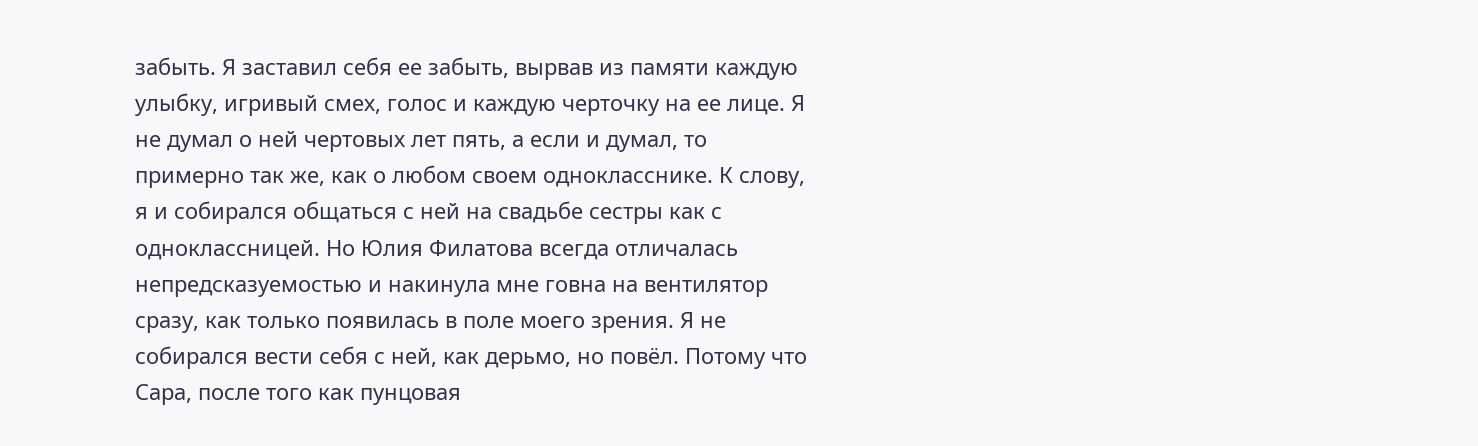забыть. Я заставил себя ее забыть, вырвав из памяти каждую улыбку, игривый смех, голос и каждую черточку на ее лице. Я не думал о ней чертовых лет пять, а если и думал, то примерно так же, как о любом своем однокласснике. К слову, я и собирался общаться с ней на свадьбе сестры как с одноклассницей. Но Юлия Филатова всегда отличалась непредсказуемостью и накинула мне говна на вентилятор сразу, как только появилась в поле моего зрения. Я не собирался вести себя с ней, как дерьмо, но повёл. Потому что Сара, после того как пунцовая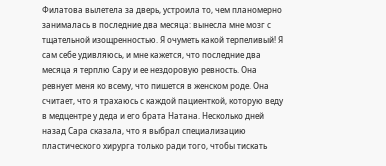Филатова вылетела за дверь, устроила то, чем планомерно занималась в последние два месяца: вынесла мне мозг с тщательной изощренностью. Я очуметь какой терпеливый! Я сам себе удивляюсь, и мне кажется, что последние два месяца я терплю Сару и ее нездоровую ревность. Она ревнует меня ко всему, что пишется в женском роде. Она считает, что я трахаюсь с каждой пациенткой, которую веду в медцентре у деда и его брата Натана. Несколько дней назад Сара сказала, что я выбрал специализацию пластического хирурга только ради того, чтобы тискать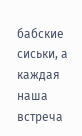бабские сиськи, а каждая наша встреча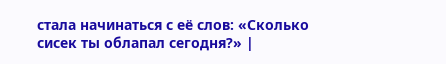стала начинаться с её слов: «Сколько сисек ты облапал сегодня?» |